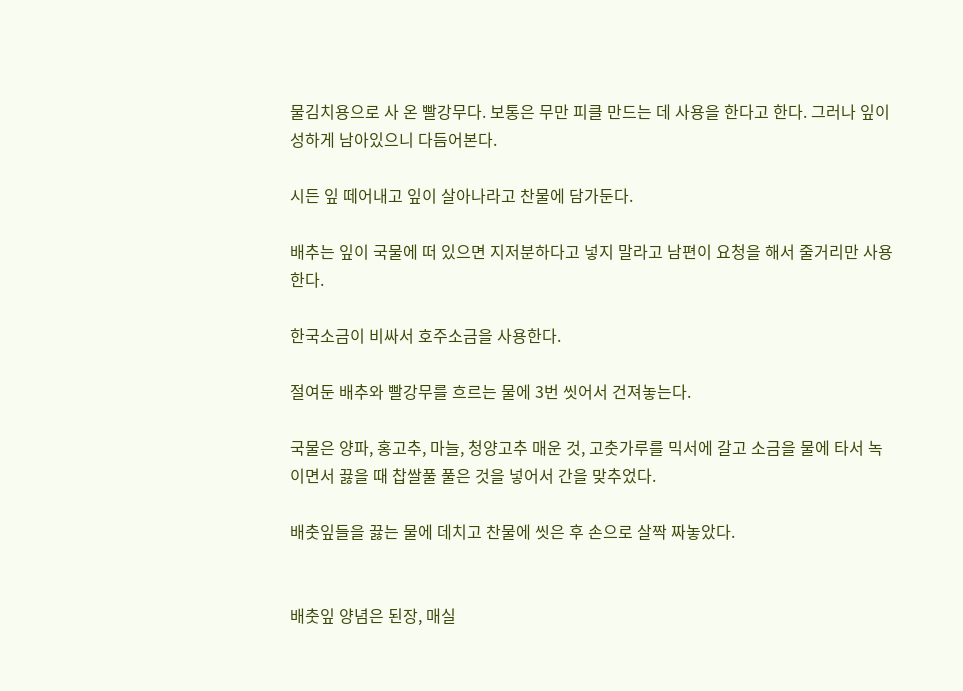물김치용으로 사 온 빨강무다. 보통은 무만 피클 만드는 데 사용을 한다고 한다. 그러나 잎이 성하게 남아있으니 다듬어본다.

시든 잎 떼어내고 잎이 살아나라고 찬물에 담가둔다.

배추는 잎이 국물에 떠 있으면 지저분하다고 넣지 말라고 남편이 요청을 해서 줄거리만 사용한다.

한국소금이 비싸서 호주소금을 사용한다.

절여둔 배추와 빨강무를 흐르는 물에 3번 씻어서 건져놓는다.

국물은 양파, 홍고추, 마늘, 청양고추 매운 것, 고춧가루를 믹서에 갈고 소금을 물에 타서 녹이면서 끓을 때 찹쌀풀 풀은 것을 넣어서 간을 맞추었다.

배춧잎들을 끓는 물에 데치고 찬물에 씻은 후 손으로 살짝 짜놓았다.


배춧잎 양념은 된장, 매실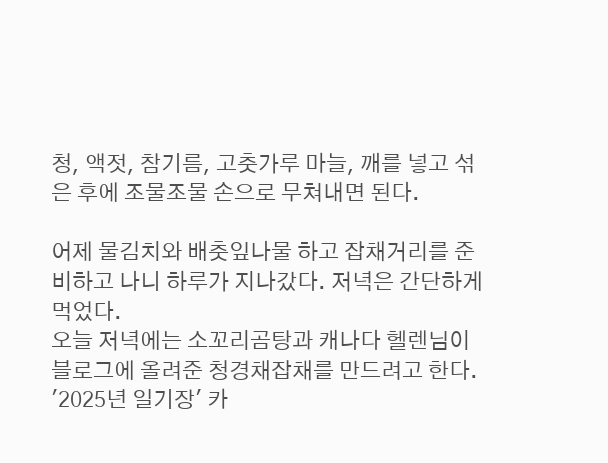청, 액젓, 참기름, 고춧가루 마늘, 깨를 넣고 섞은 후에 조물조물 손으로 무쳐내면 된다.

어제 물김치와 배춧잎나물 하고 잡채거리를 준비하고 나니 하루가 지나갔다. 저녁은 간단하게 먹었다.
오늘 저녁에는 소꼬리곰탕과 캐나다 헬렌님이 블로그에 올려준 청경채잡채를 만드려고 한다.
'2025년 일기장' 카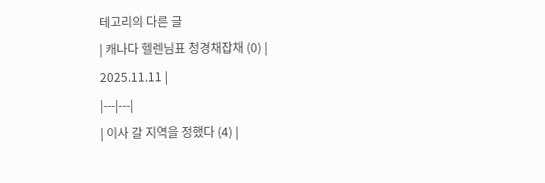테고리의 다른 글
| 캐나다 헬렌님표 청경채잡채 (0) | 2025.11.11 |
|---|---|
| 이사 갈 지역을 정했다 (4) |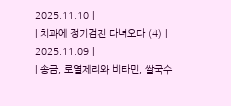2025.11.10 |
| 치과에 정기검진 다녀오다 (4) | 2025.11.09 |
| 송금, 로열제리와 비타민, 쌀국수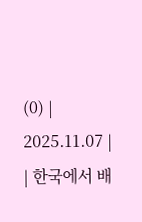(0) | 2025.11.07 |
| 한국에서 배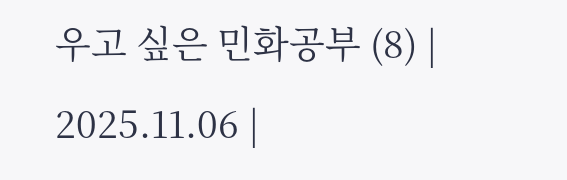우고 싶은 민화공부 (8) | 2025.11.06 |